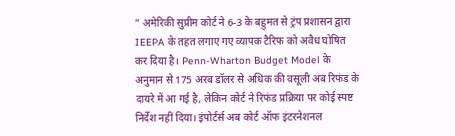” अमेरिकी सुप्रीम कोर्ट ने 6-3 के बहुमत से ट्रंप प्रशासन द्वारा IEEPA के तहत लगाए गए व्यापक टैरिफ को अवैध घोषित कर दिया है। Penn-Wharton Budget Model के अनुमान से 175 अरब डॉलर से अधिक की वसूली अब रिफंड के दायरे में आ गई है, लेकिन कोर्ट ने रिफंड प्रक्रिया पर कोई स्पष्ट निर्देश नहीं दिया। इंपोर्टर्स अब कोर्ट ऑफ इंटरनेशनल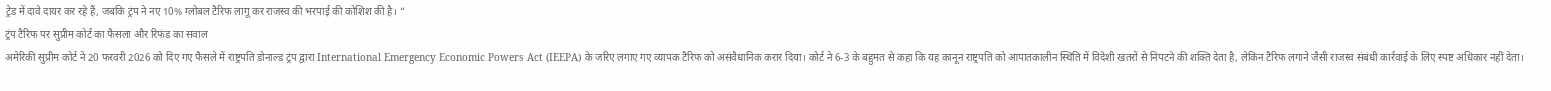ट्रेड में दावे दायर कर रहे हैं, जबकि ट्रंप ने नए 10% ग्लोबल टैरिफ लागू कर राजस्व की भरपाई की कोशिश की है। “
ट्रंप टैरिफ पर सुप्रीम कोर्ट का फैसला और रिफंड का सवाल
अमेरिकी सुप्रीम कोर्ट ने 20 फरवरी 2026 को दिए गए फैसले में राष्ट्रपति डोनाल्ड ट्रंप द्वारा International Emergency Economic Powers Act (IEEPA) के जरिए लगाए गए व्यापक टैरिफ को असंवैधानिक करार दिया। कोर्ट ने 6-3 के बहुमत से कहा कि यह कानून राष्ट्रपति को आपातकालीन स्थिति में विदेशी खतरों से निपटने की शक्ति देता है, लेकिन टैरिफ लगाने जैसी राजस्व संबंधी कार्रवाई के लिए स्पष्ट अधिकार नहीं देता।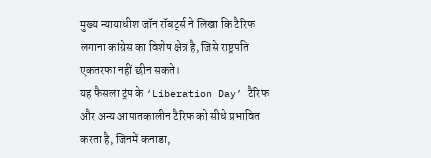मुख्य न्यायाधीश जॉन रॉबर्ट्स ने लिखा कि टैरिफ लगाना कांग्रेस का विशेष क्षेत्र है, जिसे राष्ट्रपति एकतरफा नहीं छीन सकते।
यह फैसला ट्रंप के ‘Liberation Day’ टैरिफ और अन्य आपातकालीन टैरिफ को सीधे प्रभावित करता है, जिनमें कनाडा,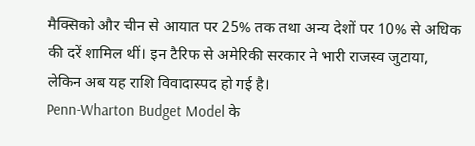मैक्सिको और चीन से आयात पर 25% तक तथा अन्य देशों पर 10% से अधिक की दरें शामिल थीं। इन टैरिफ से अमेरिकी सरकार ने भारी राजस्व जुटाया, लेकिन अब यह राशि विवादास्पद हो गई है।
Penn-Wharton Budget Model के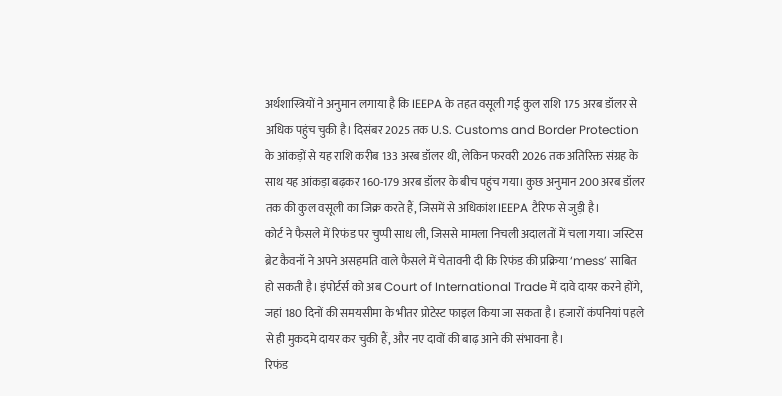अर्थशास्त्रियों ने अनुमान लगाया है कि IEEPA के तहत वसूली गई कुल राशि 175 अरब डॉलर से अधिक पहुंच चुकी है। दिसंबर 2025 तक U.S. Customs and Border Protection के आंकड़ों से यह राशि करीब 133 अरब डॉलर थी, लेकिन फरवरी 2026 तक अतिरिक्त संग्रह के साथ यह आंकड़ा बढ़कर 160-179 अरब डॉलर के बीच पहुंच गया। कुछ अनुमान 200 अरब डॉलर तक की कुल वसूली का जिक्र करते हैं, जिसमें से अधिकांश IEEPA टैरिफ से जुड़ी है।
कोर्ट ने फैसले में रिफंड पर चुप्पी साध ली, जिससे मामला निचली अदालतों में चला गया। जस्टिस ब्रेट कैवनॉ ने अपने असहमति वाले फैसले में चेतावनी दी कि रिफंड की प्रक्रिया ‘mess’ साबित हो सकती है। इंपोर्टर्स को अब Court of International Trade में दावे दायर करने होंगे, जहां 180 दिनों की समयसीमा के भीतर प्रोटेस्ट फाइल किया जा सकता है। हजारों कंपनियां पहले से ही मुकदमे दायर कर चुकी हैं, और नए दावों की बाढ़ आने की संभावना है।
रिफंड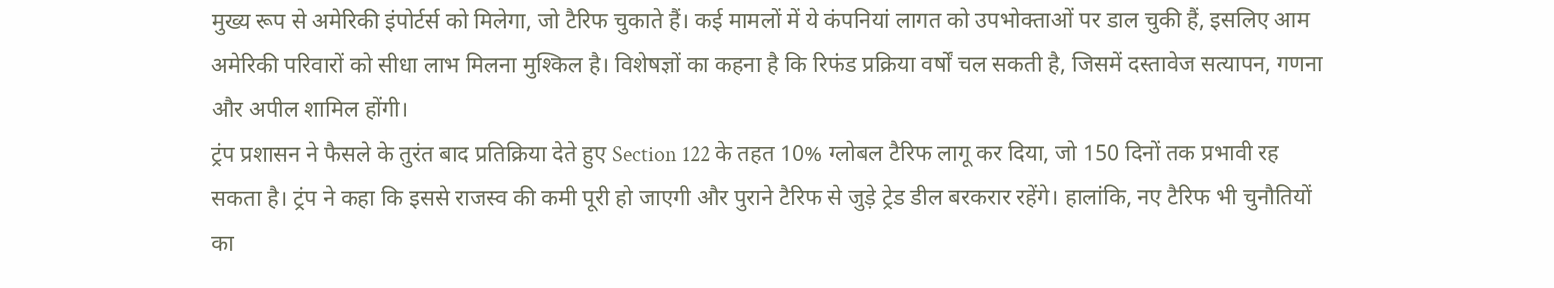मुख्य रूप से अमेरिकी इंपोर्टर्स को मिलेगा, जो टैरिफ चुकाते हैं। कई मामलों में ये कंपनियां लागत को उपभोक्ताओं पर डाल चुकी हैं, इसलिए आम अमेरिकी परिवारों को सीधा लाभ मिलना मुश्किल है। विशेषज्ञों का कहना है कि रिफंड प्रक्रिया वर्षों चल सकती है, जिसमें दस्तावेज सत्यापन, गणना और अपील शामिल होंगी।
ट्रंप प्रशासन ने फैसले के तुरंत बाद प्रतिक्रिया देते हुए Section 122 के तहत 10% ग्लोबल टैरिफ लागू कर दिया, जो 150 दिनों तक प्रभावी रह सकता है। ट्रंप ने कहा कि इससे राजस्व की कमी पूरी हो जाएगी और पुराने टैरिफ से जुड़े ट्रेड डील बरकरार रहेंगे। हालांकि, नए टैरिफ भी चुनौतियों का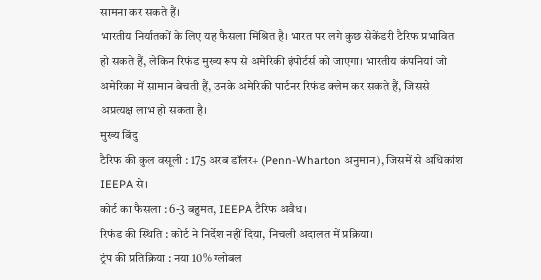सामना कर सकते हैं।
भारतीय निर्यातकों के लिए यह फैसला मिश्रित है। भारत पर लगे कुछ सेकेंडरी टैरिफ प्रभावित हो सकते हैं, लेकिन रिफंड मुख्य रूप से अमेरिकी इंपोर्टर्स को जाएगा। भारतीय कंपनियां जो अमेरिका में सामान बेचती हैं, उनके अमेरिकी पार्टनर रिफंड क्लेम कर सकते हैं, जिससे अप्रत्यक्ष लाभ हो सकता है।
मुख्य बिंदु
टैरिफ की कुल वसूली : 175 अरब डॉलर+ (Penn-Wharton अनुमान), जिसमें से अधिकांश IEEPA से।
कोर्ट का फैसला : 6-3 बहुमत, IEEPA टैरिफ अवैध।
रिफंड की स्थिति : कोर्ट ने निर्देश नहीं दिया, निचली अदालत में प्रक्रिया।
ट्रंप की प्रतिक्रिया : नया 10% ग्लोबल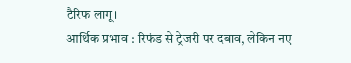टैरिफ लागू।
आर्थिक प्रभाव : रिफंड से ट्रेजरी पर दबाव, लेकिन नए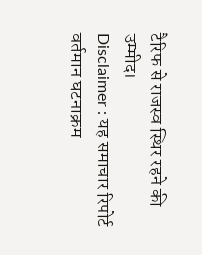टैरिफ से राजस्व स्थिर रहने की उम्मीद।
Disclaimer : यह समाचार रिपोर्ट वर्तमान घटनाक्रम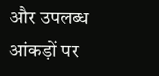और उपलब्ध आंकड़ों पर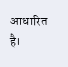आधारित है।